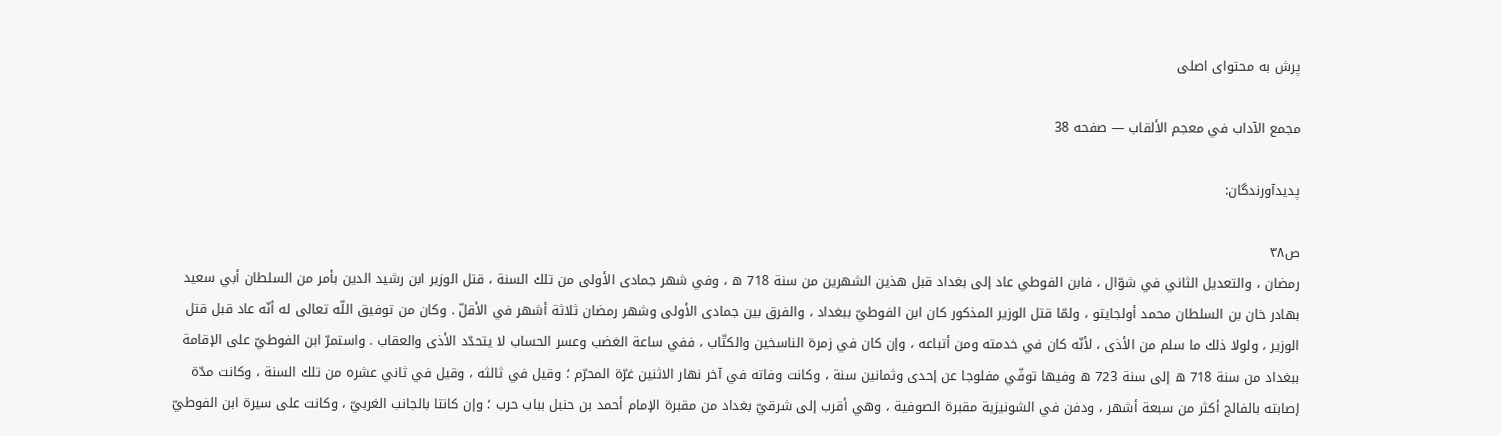پرش به محتوای اصلی

مجمع الآداب في معجم الألقاب — صفحه 38

پدیدآورندگان:

ص۳۸
رمضان ، والتعديل الثاني في شوّال ، فابن الفوطي عاد إلى بغداد قبل هذين الشهرين من سنة 718 ه ، وفي شهر جمادى الأولى من تلك السنة ، قتل الوزير ابن رشيد الدين بأمر من السلطان أبي سعيد بهادر خان بن السلطان محمد أولجايتو ، ولمّا قتل الوزير المذكور كان ابن الفوطيّ ببغداد ، والفرق بين جمادى الأولى وشهر رمضان ثلاثة أشهر في الأقلّ . وكان من توفيق اللّه تعالى له أنّه عاد قبل قتل الوزير ، ولولا ذلك ما سلم من الأذى ، لأنّه كان في خدمته ومن أتباعه ، وإن كان في زمرة الناسخين والكتّاب ، ففي ساعة الغضب وعسر الحساب لا يتحدّد الأذى والعقاب . واستمرّ ابن الفوطيّ على الإقامة ببغداد من سنة 718 ه إلى سنة 723 ه وفيها توفّي مفلوجا عن إحدى وثمانين سنة ، وكانت وفاته في آخر نهار الاثنين غرّة المحرّم ؛ وقيل في ثالثه ، وقيل في ثاني عشره من تلك السنة ، وكانت مدّة إصابته بالفالج أكثر من سبعة أشهر ، ودفن في الشونيزية مقبرة الصوفية ، وهي أقرب إلى شرقيّ بغداد من مقبرة الإمام أحمد بن حنبل بباب حرب ؛ وإن كانتا بالجانب الغربيّ ، وكانت على سيرة ابن الفوطيّ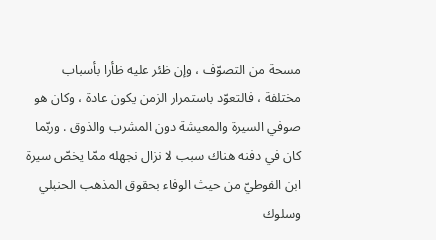مسحة من التصوّف ، وإن ظئر عليه ظأرا بأسباب مختلفة ، فالتعوّد باستمرار الزمن يكون عادة ، وكان هو صوفي السيرة والمعيشة دون المشرب والذوق . وربّما كان في دفنه هناك سبب لا نزال نجهله ممّا يخصّ سيرة ابن الفوطيّ من حيث الوفاء بحقوق المذهب الحنبلي وسلوك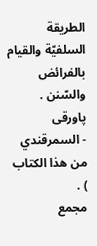الطريقة السلفيّة والقيام بالفرائض والسّنن .
پاورقی
- السمرقندي من هذا الكتاب ) .
مجمع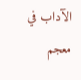الآداب في معجم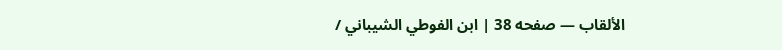الألقاب — صفحه 38 | ابن الفوطي الشيباني /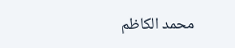محمد الكاظم